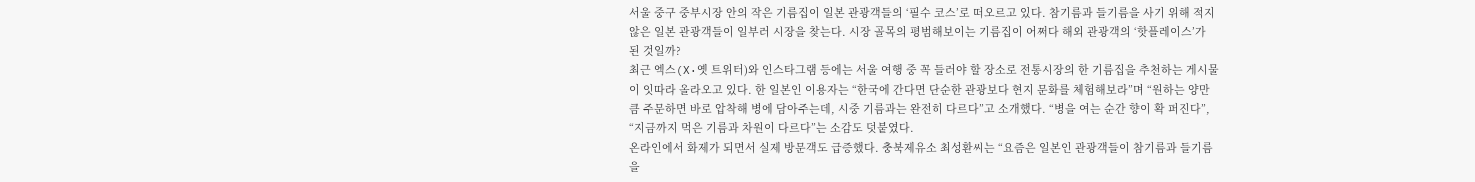서울 중구 중부시장 안의 작은 기름집이 일본 관광객들의 ‘필수 코스’로 떠오르고 있다. 참기름과 들기름을 사기 위해 적지 않은 일본 관광객들이 일부러 시장을 찾는다. 시장 골목의 평범해보이는 기름집이 어쩌다 해외 관광객의 ‘핫플레이스’가 된 것일까?
최근 엑스(X·옛 트위터)와 인스타그램 등에는 서울 여행 중 꼭 들러야 할 장소로 전통시장의 한 기름집을 추천하는 게시물이 잇따라 올라오고 있다. 한 일본인 이용자는 “한국에 간다면 단순한 관광보다 현지 문화를 체험해보라”며 “원하는 양만큼 주문하면 바로 압착해 병에 담아주는데, 시중 기름과는 완전히 다르다”고 소개했다. “병을 여는 순간 향이 확 퍼진다”, “지금까지 먹은 기름과 차원이 다르다”는 소감도 덧붙였다.
온라인에서 화제가 되면서 실제 방문객도 급증했다. 충북제유소 최성환씨는 “요즘은 일본인 관광객들이 참기름과 들기름을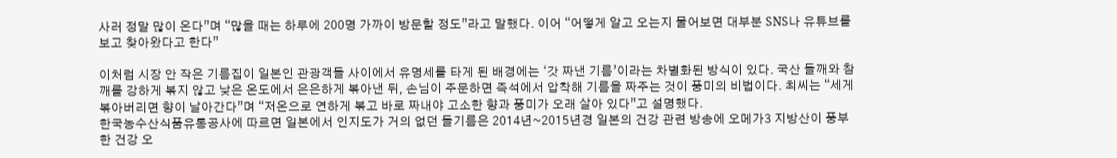사러 정말 많이 온다”며 “많을 때는 하루에 200명 가까이 방문할 정도”라고 말했다. 이어 “어떻게 알고 오는지 물어보면 대부분 SNS나 유튜브를 보고 찾아왔다고 한다”

이처럼 시장 안 작은 기름집이 일본인 관광객들 사이에서 유명세를 타게 된 배경에는 ‘갓 짜낸 기름’이라는 차별화된 방식이 있다. 국산 들깨와 참깨를 강하게 볶지 않고 낮은 온도에서 은은하게 볶아낸 뒤, 손님이 주문하면 즉석에서 압착해 기름을 짜주는 것이 풍미의 비법이다. 최씨는 “세게 볶아버리면 향이 날아간다”며 “저온으로 연하게 볶고 바로 짜내야 고소한 향과 풍미가 오래 살아 있다”고 설명했다.
한국농수산식품유통공사에 따르면 일본에서 인지도가 거의 없던 들기름은 2014년~2015년경 일본의 건강 관련 방송에 오메가3 지방산이 풍부한 건강 오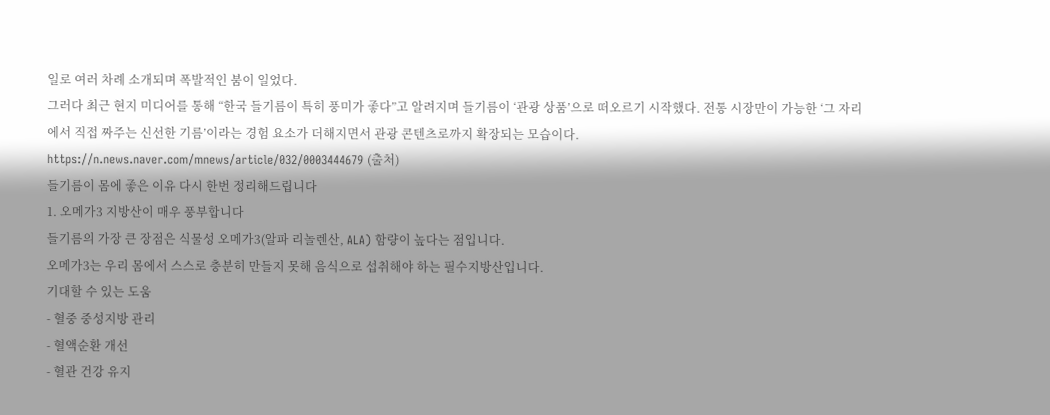일로 여러 차례 소개되며 폭발적인 붐이 일었다.
그러다 최근 현지 미디어를 통해 “한국 들기름이 특히 풍미가 좋다”고 알려지며 들기름이 ‘관광 상품’으로 떠오르기 시작했다. 전통 시장만이 가능한 ‘그 자리에서 직접 짜주는 신선한 기름’이라는 경험 요소가 더해지면서 관광 콘텐츠로까지 확장되는 모습이다.
https://n.news.naver.com/mnews/article/032/0003444679 (출처)
들기름이 몸에 좋은 이유 다시 한번 정리해드립니다
1. 오메가3 지방산이 매우 풍부합니다
들기름의 가장 큰 장점은 식물성 오메가3(알파 리놀렌산, ALA) 함량이 높다는 점입니다.
오메가3는 우리 몸에서 스스로 충분히 만들지 못해 음식으로 섭취해야 하는 필수지방산입니다.
기대할 수 있는 도움
- 혈중 중성지방 관리
- 혈액순환 개선
- 혈관 건강 유지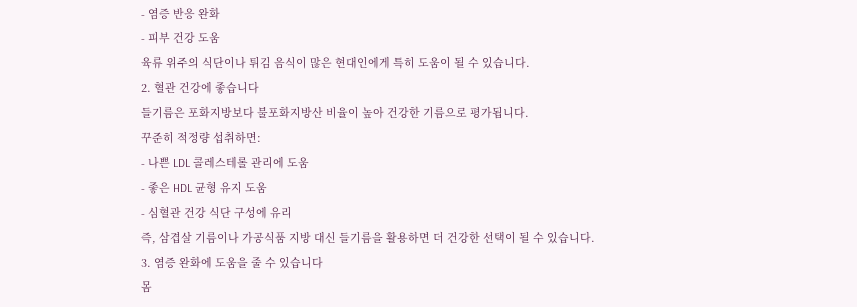- 염증 반응 완화
- 피부 건강 도움
육류 위주의 식단이나 튀김 음식이 많은 현대인에게 특히 도움이 될 수 있습니다.
2. 혈관 건강에 좋습니다
들기름은 포화지방보다 불포화지방산 비율이 높아 건강한 기름으로 평가됩니다.
꾸준히 적정량 섭취하면:
- 나쁜 LDL 콜레스테롤 관리에 도움
- 좋은 HDL 균형 유지 도움
- 심혈관 건강 식단 구성에 유리
즉, 삼겹살 기름이나 가공식품 지방 대신 들기름을 활용하면 더 건강한 선택이 될 수 있습니다.
3. 염증 완화에 도움을 줄 수 있습니다
몸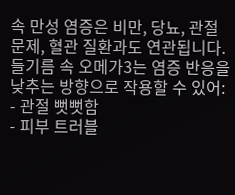속 만성 염증은 비만, 당뇨, 관절 문제, 혈관 질환과도 연관됩니다.
들기름 속 오메가3는 염증 반응을 낮추는 방향으로 작용할 수 있어:
- 관절 뻣뻣함
- 피부 트러블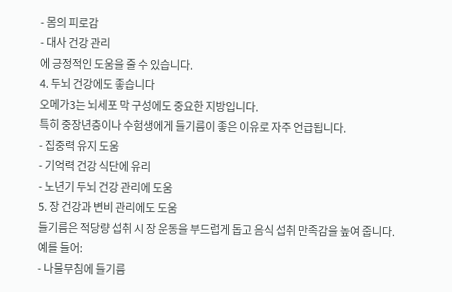- 몸의 피로감
- 대사 건강 관리
에 긍정적인 도움을 줄 수 있습니다.
4. 두뇌 건강에도 좋습니다
오메가3는 뇌세포 막 구성에도 중요한 지방입니다.
특히 중장년층이나 수험생에게 들기름이 좋은 이유로 자주 언급됩니다.
- 집중력 유지 도움
- 기억력 건강 식단에 유리
- 노년기 두뇌 건강 관리에 도움
5. 장 건강과 변비 관리에도 도움
들기름은 적당량 섭취 시 장 운동을 부드럽게 돕고 음식 섭취 만족감을 높여 줍니다.
예를 들어:
- 나물무침에 들기름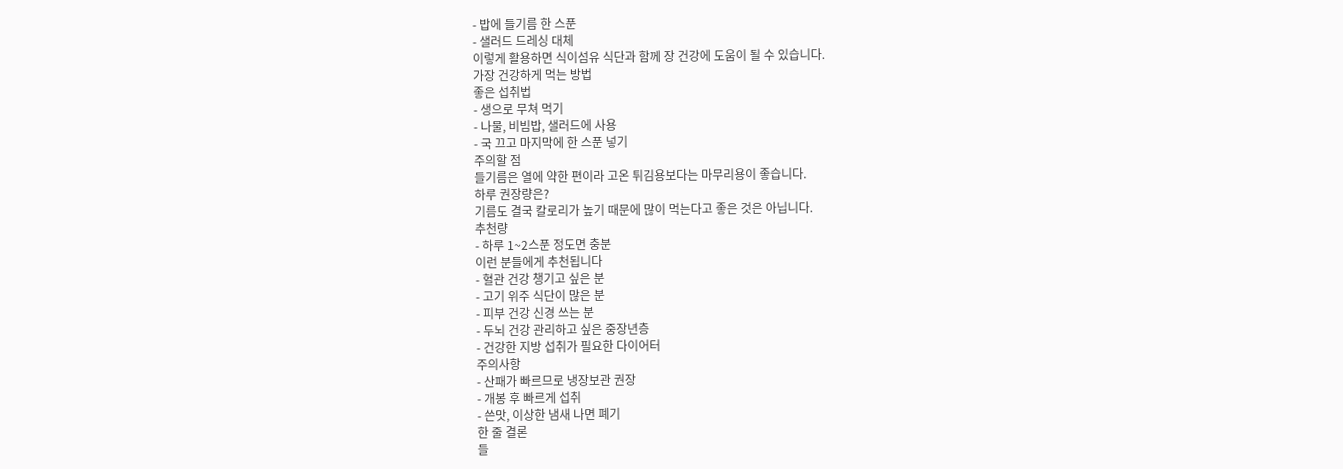- 밥에 들기름 한 스푼
- 샐러드 드레싱 대체
이렇게 활용하면 식이섬유 식단과 함께 장 건강에 도움이 될 수 있습니다.
가장 건강하게 먹는 방법
좋은 섭취법
- 생으로 무쳐 먹기
- 나물, 비빔밥, 샐러드에 사용
- 국 끄고 마지막에 한 스푼 넣기
주의할 점
들기름은 열에 약한 편이라 고온 튀김용보다는 마무리용이 좋습니다.
하루 권장량은?
기름도 결국 칼로리가 높기 때문에 많이 먹는다고 좋은 것은 아닙니다.
추천량
- 하루 1~2스푼 정도면 충분
이런 분들에게 추천됩니다
- 혈관 건강 챙기고 싶은 분
- 고기 위주 식단이 많은 분
- 피부 건강 신경 쓰는 분
- 두뇌 건강 관리하고 싶은 중장년층
- 건강한 지방 섭취가 필요한 다이어터
주의사항
- 산패가 빠르므로 냉장보관 권장
- 개봉 후 빠르게 섭취
- 쓴맛, 이상한 냄새 나면 폐기
한 줄 결론
들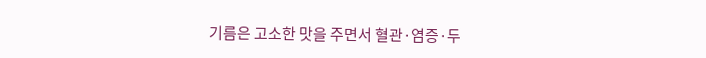기름은 고소한 맛을 주면서 혈관·염증·두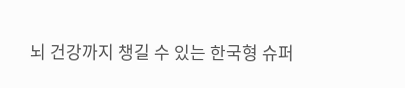뇌 건강까지 챙길 수 있는 한국형 슈퍼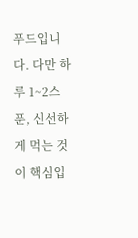푸드입니다. 다만 하루 1~2스푼, 신선하게 먹는 것이 핵심입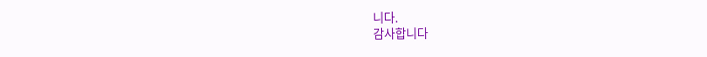니다.
감사합니다